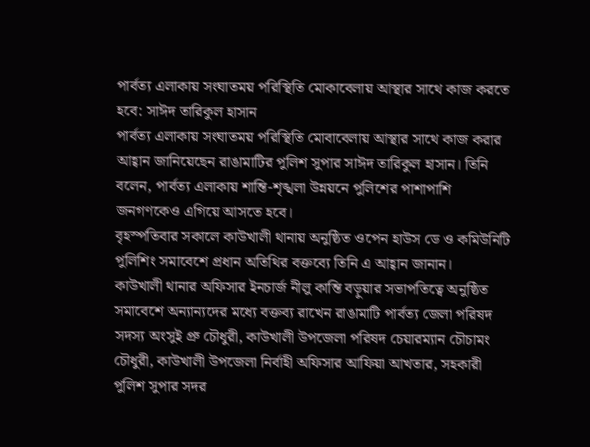পার্বত্য এলাকায় সংঘাতময় পরিস্থিতি মোকাবেলায় আস্থার সাথে কাজ করতে হবে: সাঈদ তারিকুল হাসান
পার্বত্য এলাকায় সংঘাতময় পরিস্থিতি মোবাবেলায় আস্থার সাথে কাজ করার আহ্বান জানিয়েছেন রাঙামাটির পুলিশ সুপার সাঈদ তারিকুল হাসান। তিনি বলেন, পার্বত্য এলাকায় শান্তি-শৃঙ্খলা উন্নয়নে পুলিশের পাশাপাশি জনগণকেও এগিয়ে আসতে হবে।
বৃহস্পতিবার সকালে কাউখালী থানায় অনুষ্ঠিত ওপেন হাউস ডে ও কমিউনিটি পুলিশিং সমাবেশে প্রধান অতিথির বক্তব্যে তিনি এ আহ্বান জানান।
কাউখালী থানার অফিসার ইনচার্জ নীলু কান্তি বড়ুয়ার সভাপতিত্বে অনুষ্ঠিত সমাবেশে অন্যান্যদের মধ্যে বক্তব্য রাখেন রাঙামাটি পার্বত্য জেলা পরিষদ সদস্য অংসুই প্রু চৌধুরী, কাউখালী উপজেলা পরিষদ চেয়ারম্যান চৌচামং চৌধুরী, কাউখালী উপজেলা নির্বাহী অফিসার আফিয়া আখতার, সহকারী পুলিশ সুপার সদর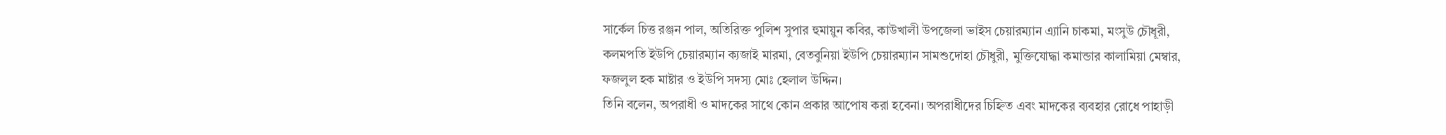সার্কেল চিত্ত রঞ্জন পাল, অতিরিক্ত পুলিশ সুপার হুমায়ুন কবির, কাউখালী উপজেলা ভাইস চেয়ারম্যান এ্যানি চাকমা, মংসুউ চৌধূরী, কলমপতি ইউপি চেয়ারম্যান ক্যজাই মারমা, বেতবুনিয়া ইউপি চেয়ারম্যান সামশুদোহা চৌধুরী, মুক্তিযোদ্ধা কমান্ডার কালামিয়া মেম্বার, ফজলুল হক মাষ্টার ও ইউপি সদস্য মোঃ হেলাল উদ্দিন।
তিনি বলেন, অপরাধী ও মাদকের সাথে কোন প্রকার আপোষ করা হবেনা। অপরাধীদের চিহ্নিত এবং মাদকের ব্যবহার রোধে পাহাড়ী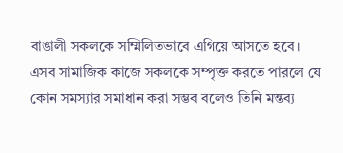বাঙালী সকলকে সম্মিলিতভাবে এগিয়ে আসতে হবে। এসব সামাজিক কাজে সকলকে সম্পৃক্ত করতে পারলে যে কোন সমস্যার সমাধান করা সম্ভব বলেও তিনি মন্তব্য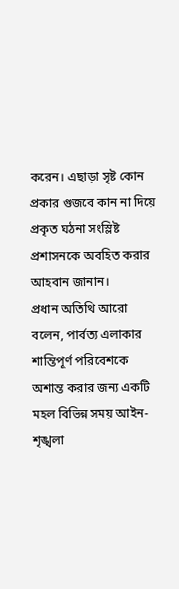করেন। এছাড়া সৃষ্ট কোন প্রকার গুজবে কান না দিয়ে প্রকৃত ঘঠনা সংস্লিষ্ট প্রশাসনকে অবহিত করার আহবান জানান।
প্রধান অতিথি আরো বলেন, পার্বত্য এলাকার শান্তিপূর্ণ পরিবেশকে অশান্ত করার জন্য একটি মহল বিভিন্ন সময় আইন-শৃঙ্খলা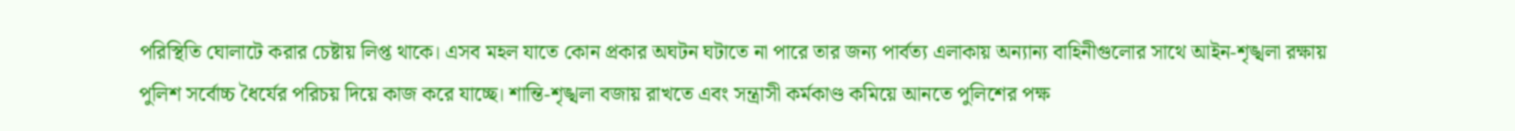পরিস্থিতি ঘোলাটে করার চেষ্টায় লিপ্ত থাকে। এসব মহল যাতে কোন প্রকার অঘটন ঘটাতে না পারে তার জন্য পার্বত্য এলাকায় অন্যান্য বাহিনীগুলোর সাথে আইন-শৃঙ্খলা রক্ষায় পুলিশ সর্বোচ্চ ধৈর্যের পরিচয় দিয়ে কাজ করে যাচ্ছে। শান্তি-শৃঙ্খলা বজায় রাখতে এবং সন্ত্রাসী কর্মকাণ্ড কমিয়ে আনতে পুলিশের পক্ষ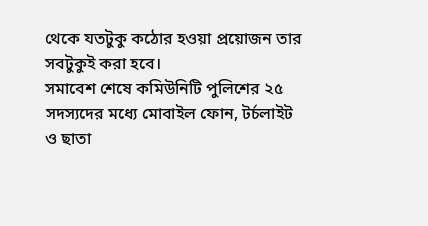থেকে যতটুকু কঠোর হওয়া প্রয়োজন তার সবটুকুই করা হবে।
সমাবেশ শেষে কমিউনিটি পুলিশের ২৫ সদস্যদের মধ্যে মোবাইল ফোন, টর্চলাইট ও ছাতা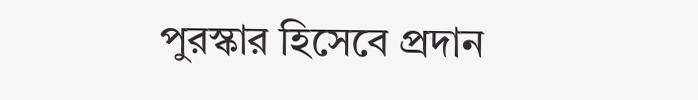পুরস্কার হিসেবে প্রদান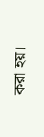করা হয়।